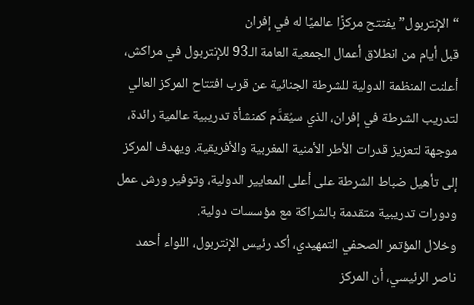“الإنتربول” يفتتح مركزًا عالميًا له في إفران
قبل أيام من انطلاق أعمال الجمعية العامة الـ93 للإنتربول في مراكش، أعلنت المنظمة الدولية للشرطة الجنائية عن قرب افتتاح المركز العالي لتدريب الشرطة في إفران، الذي سيُقدَّم كمنشأة تدريبية عالمية رائدة، موجهة لتعزيز قدرات الأطر الأمنية المغربية والأفريقية. ويهدف المركز إلى تأهيل ضباط الشرطة على أعلى المعايير الدولية، وتوفير ورش عمل ودورات تدريبية متقدمة بالشراكة مع مؤسسات دولية.
وخلال المؤتمر الصحفي التمهيدي، أكد رئيس الإنتربول، اللواء أحمد ناصر الرئيسي، أن المركز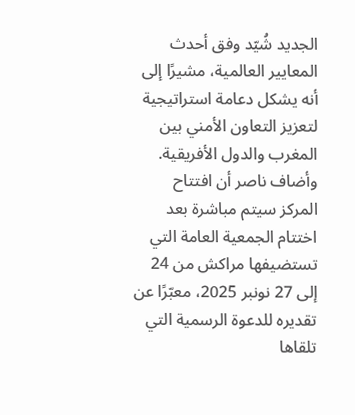الجديد شُيّد وفق أحدث المعايير العالمية، مشيرًا إلى أنه يشكل دعامة استراتيجية لتعزيز التعاون الأمني بين المغرب والدول الأفريقية.
وأضاف ناصر أن افتتاح المركز سيتم مباشرة بعد اختتام الجمعية العامة التي تستضيفها مراكش من 24 إلى 27 نونبر 2025، معبّرًا عن تقديره للدعوة الرسمية التي تلقاها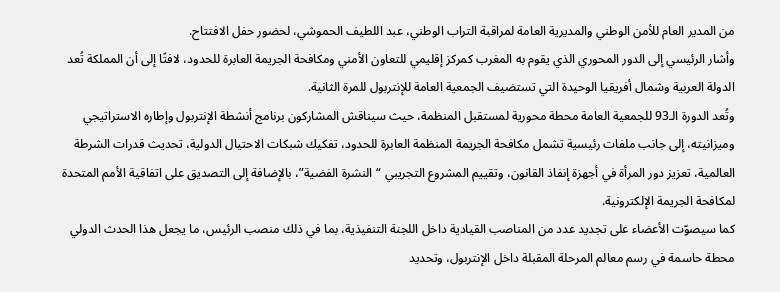من المدير العام للأمن الوطني والمديرية العامة لمراقبة التراب الوطني، عبد اللطيف الحموشي، لحضور حفل الافتتاح.
وأشار الرئيسي إلى الدور المحوري الذي يقوم به المغرب كمركز إقليمي للتعاون الأمني ومكافحة الجريمة العابرة للحدود، لافتًا إلى أن المملكة تُعد الدولة العربية وشمال أفريقيا الوحيدة التي تستضيف الجمعية العامة للإنتربول للمرة الثانية.
وتُعد الدورة الـ93 للجمعية العامة محطة محورية لمستقبل المنظمة، حيث سيناقش المشاركون برنامج أنشطة الإنتربول وإطاره الاستراتيجي وميزانيته، إلى جانب ملفات رئيسية تشمل مكافحة الجريمة المنظمة العابرة للحدود، تفكيك شبكات الاحتيال الدولية، تحديث قدرات الشرطة العالمية، تعزيز دور المرأة في أجهزة إنفاذ القانون، وتقييم المشروع التجريبي “النشرة الفضية”، بالإضافة إلى التصديق على اتفاقية الأمم المتحدة لمكافحة الجريمة الإلكترونية.
كما سيصوّت الأعضاء على تجديد عدد من المناصب القيادية داخل اللجنة التنفيذية، بما في ذلك منصب الرئيس، ما يجعل هذا الحدث الدولي محطة حاسمة في رسم معالم المرحلة المقبلة داخل الإنتربول، وتحديد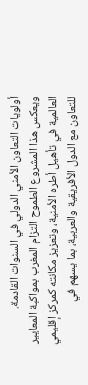أولويات التعاون الأمني الدولي في السنوات القادمة.
ويعكس هذا المشروع الطموح التزام المغرب بمواكبة المعايير العالمية في تأهيل أطره الأمنية، وتعزيز مكانته كمركز إقليمي للتعاون مع الدول الأفريقية والعربية، بما يسهم في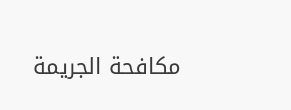مكافحة الجريمة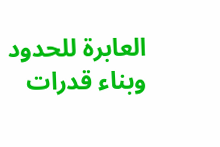العابرة للحدود وبناء قدرات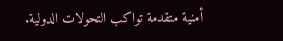أمنية متقدمة تواكب التحولات الدولية.